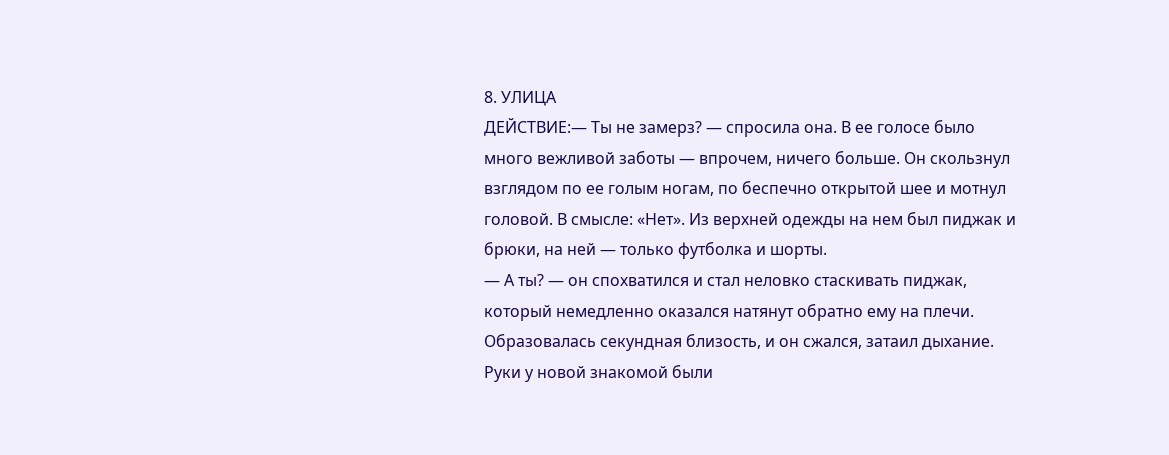8. УЛИЦА
ДЕЙСТВИЕ:— Ты не замерз? — спросила она. В ее голосе было много вежливой заботы — впрочем, ничего больше. Он скользнул взглядом по ее голым ногам, по беспечно открытой шее и мотнул головой. В смысле: «Нет». Из верхней одежды на нем был пиджак и брюки, на ней — только футболка и шорты.
— А ты? — он спохватился и стал неловко стаскивать пиджак, который немедленно оказался натянут обратно ему на плечи. Образовалась секундная близость, и он сжался, затаил дыхание. Руки у новой знакомой были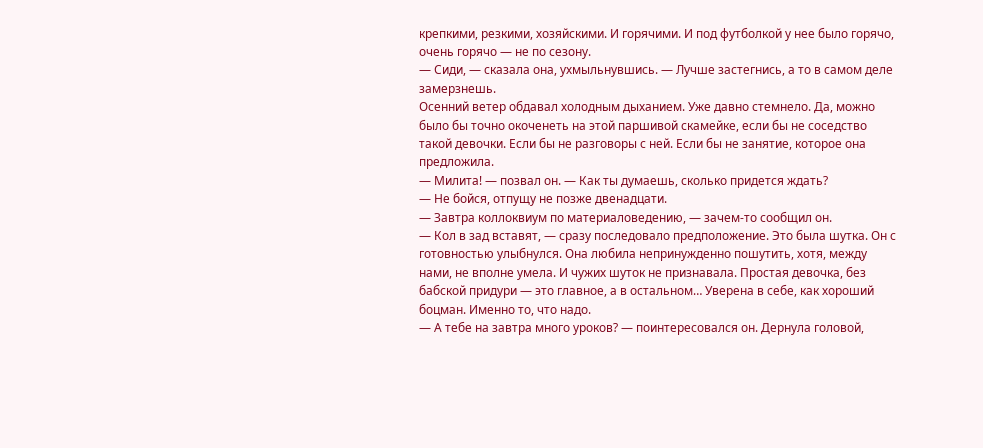крепкими, резкими, хозяйскими. И горячими. И под футболкой у нее было горячо, очень горячо — не по сезону.
— Сиди, — сказала она, ухмыльнувшись. — Лучше застегнись, а то в самом деле замерзнешь.
Осенний ветер обдавал холодным дыханием. Уже давно стемнело. Да, можно было бы точно окоченеть на этой паршивой скамейке, если бы не соседство такой девочки. Если бы не разговоры с ней. Если бы не занятие, которое она предложила.
— Милита! — позвал он. — Как ты думаешь, сколько придется ждать?
— Не бойся, отпущу не позже двенадцати.
— Завтра коллоквиум по материаловедению, — зачем-то сообщил он.
— Кол в зад вставят, — сразу последовало предположение. Это была шутка. Он с готовностью улыбнулся. Она любила непринужденно пошутить, хотя, между нами, не вполне умела. И чужих шуток не признавала. Простая девочка, без бабской придури — это главное, а в остальном… Уверена в себе, как хороший боцман. Именно то, что надо.
— А тебе на завтра много уроков? — поинтересовался он. Дернула головой,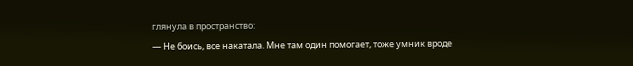глянула в пространство:
— Не боись, все накатала. Мне там один помогает, тоже умник вроде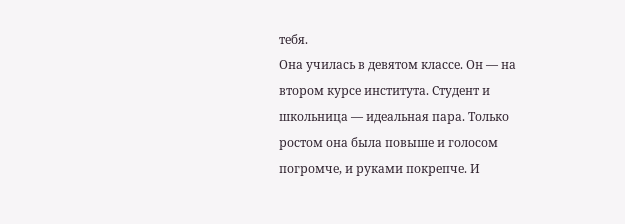тебя.
Она училась в девятом классе. Он — на втором курсе института. Студент и школьница — идеальная пара. Только ростом она была повыше и голосом погромче, и руками покрепче. И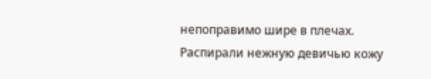непоправимо шире в плечах. Распирали нежную девичью кожу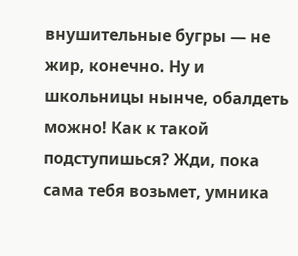внушительные бугры — не жир, конечно. Ну и школьницы нынче, обалдеть можно! Как к такой подступишься? Жди, пока сама тебя возьмет, умника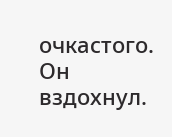очкастого. Он вздохнул.